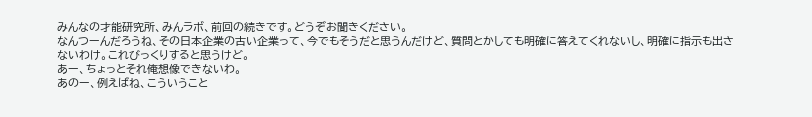みんなの才能研究所、みんラボ、前回の続きです。どうぞお聞きください。
なんつーんだろうね、その日本企業の古い企業って、今でもそうだと思うんだけど、質問とかしても明確に答えてくれないし、明確に指示も出さないわけ。これびっくりすると思うけど。
あー、ちょっとそれ俺想像できないわ。
あのー、例えばね、こういうこと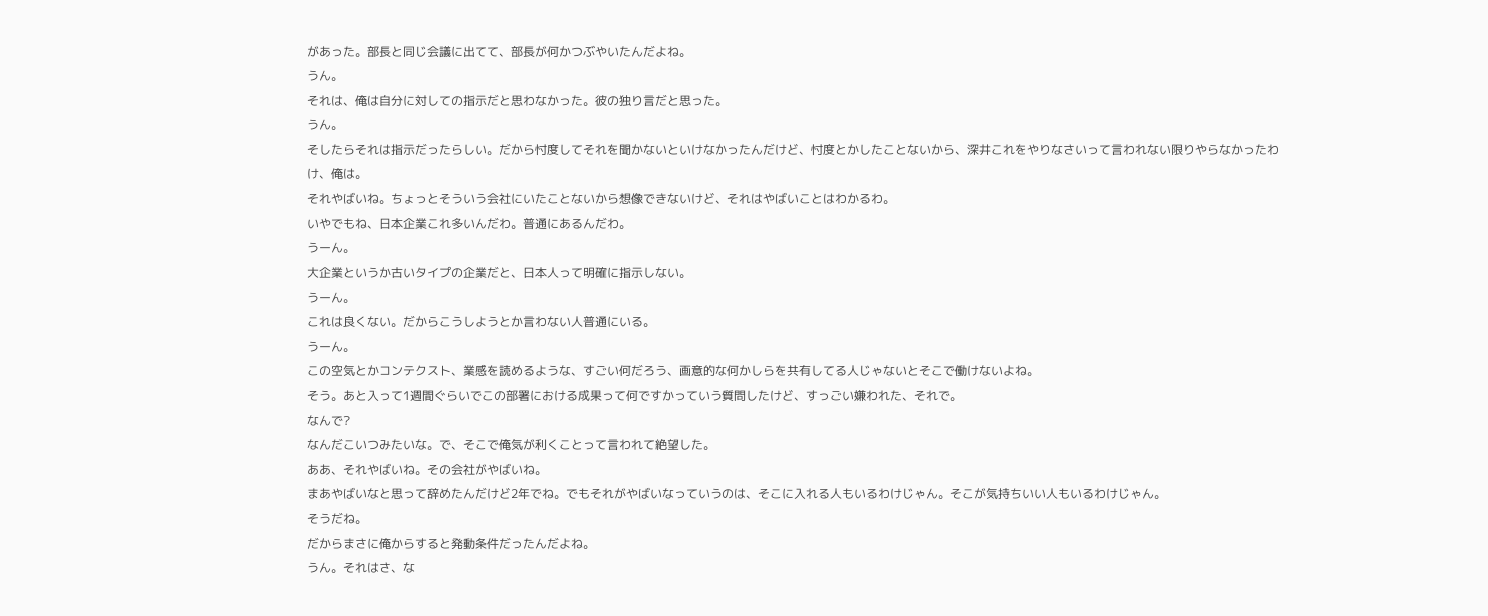があった。部長と同じ会議に出てて、部長が何かつぶやいたんだよね。
うん。
それは、俺は自分に対しての指示だと思わなかった。彼の独り言だと思った。
うん。
そしたらそれは指示だったらしい。だから忖度してそれを聞かないといけなかったんだけど、忖度とかしたことないから、深井これをやりなさいって言われない限りやらなかったわけ、俺は。
それやばいね。ちょっとそういう会社にいたことないから想像できないけど、それはやばいことはわかるわ。
いやでもね、日本企業これ多いんだわ。普通にあるんだわ。
うーん。
大企業というか古いタイプの企業だと、日本人って明確に指示しない。
うーん。
これは良くない。だからこうしようとか言わない人普通にいる。
うーん。
この空気とかコンテクスト、業感を読めるような、すごい何だろう、画意的な何かしらを共有してる人じゃないとそこで働けないよね。
そう。あと入って1週間ぐらいでこの部署における成果って何ですかっていう質問したけど、すっごい嫌われた、それで。
なんで?
なんだこいつみたいな。で、そこで俺気が利くことって言われて絶望した。
ああ、それやばいね。その会社がやばいね。
まあやばいなと思って辞めたんだけど2年でね。でもそれがやばいなっていうのは、そこに入れる人もいるわけじゃん。そこが気持ちいい人もいるわけじゃん。
そうだね。
だからまさに俺からすると発動条件だったんだよね。
うん。それはさ、な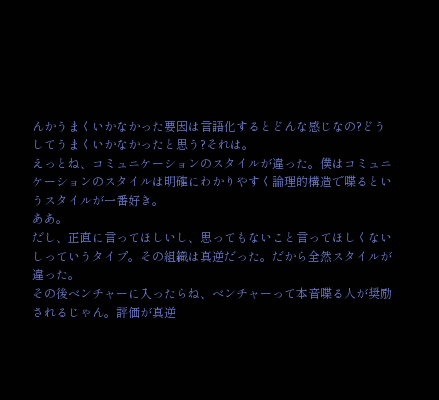んかうまくいかなかった要因は言語化するとどんな感じなの?どうしてうまくいかなかったと思う?それは。
えっとね、コミュニケーションのスタイルが違った。僕はコミュニケーションのスタイルは明確にわかりやすく論理的構造で喋るというスタイルが一番好き。
ああ。
だし、正直に言ってほしいし、思ってもないこと言ってほしくないしっていうタイプ。その組織は真逆だった。だから全然スタイルが違った。
その後ベンチャーに入ったらね、ベンチャーって本音喋る人が奨励されるじゃん。評価が真逆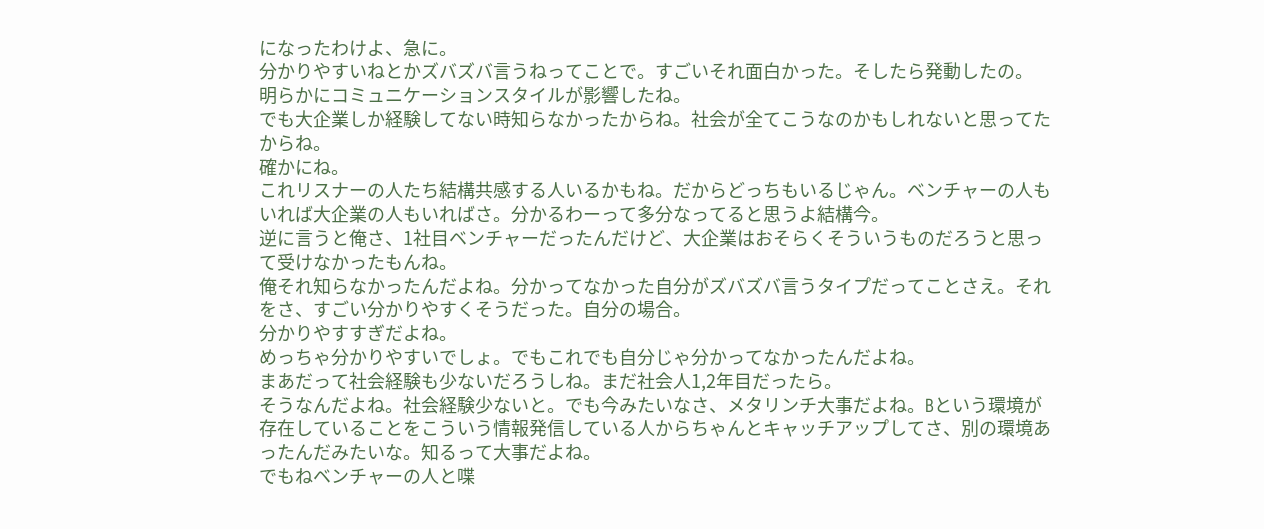になったわけよ、急に。
分かりやすいねとかズバズバ言うねってことで。すごいそれ面白かった。そしたら発動したの。
明らかにコミュニケーションスタイルが影響したね。
でも大企業しか経験してない時知らなかったからね。社会が全てこうなのかもしれないと思ってたからね。
確かにね。
これリスナーの人たち結構共感する人いるかもね。だからどっちもいるじゃん。ベンチャーの人もいれば大企業の人もいればさ。分かるわーって多分なってると思うよ結構今。
逆に言うと俺さ、1社目ベンチャーだったんだけど、大企業はおそらくそういうものだろうと思って受けなかったもんね。
俺それ知らなかったんだよね。分かってなかった自分がズバズバ言うタイプだってことさえ。それをさ、すごい分かりやすくそうだった。自分の場合。
分かりやすすぎだよね。
めっちゃ分かりやすいでしょ。でもこれでも自分じゃ分かってなかったんだよね。
まあだって社会経験も少ないだろうしね。まだ社会人1,2年目だったら。
そうなんだよね。社会経験少ないと。でも今みたいなさ、メタリンチ大事だよね。Bという環境が存在していることをこういう情報発信している人からちゃんとキャッチアップしてさ、別の環境あったんだみたいな。知るって大事だよね。
でもねベンチャーの人と喋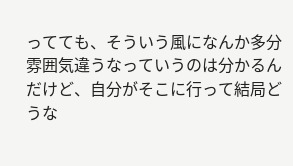ってても、そういう風になんか多分雰囲気違うなっていうのは分かるんだけど、自分がそこに行って結局どうな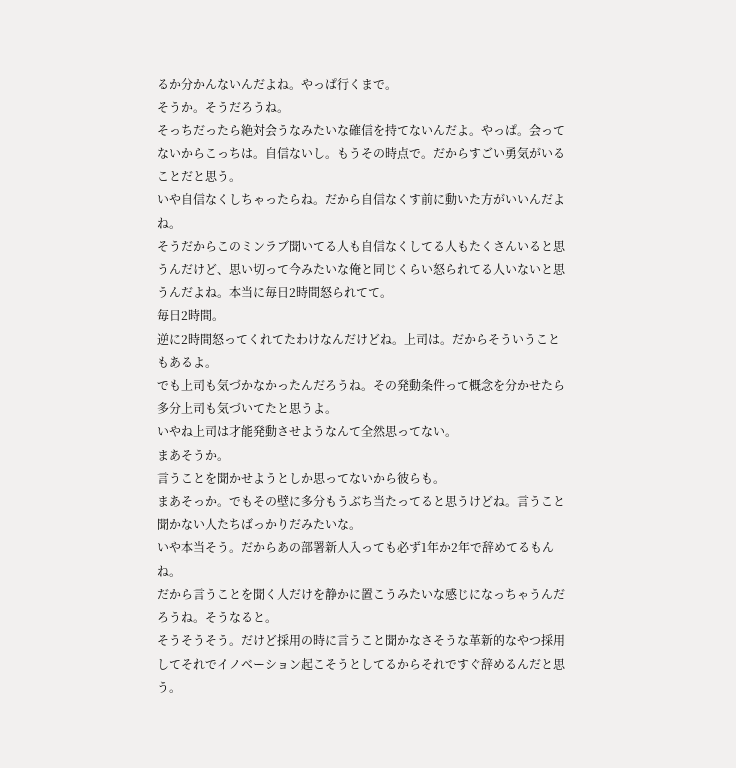るか分かんないんだよね。やっぱ行くまで。
そうか。そうだろうね。
そっちだったら絶対会うなみたいな確信を持てないんだよ。やっぱ。会ってないからこっちは。自信ないし。もうその時点で。だからすごい勇気がいることだと思う。
いや自信なくしちゃったらね。だから自信なくす前に動いた方がいいんだよね。
そうだからこのミンラブ聞いてる人も自信なくしてる人もたくさんいると思うんだけど、思い切って今みたいな俺と同じくらい怒られてる人いないと思うんだよね。本当に毎日2時間怒られてて。
毎日2時間。
逆に2時間怒ってくれてたわけなんだけどね。上司は。だからそういうこともあるよ。
でも上司も気づかなかったんだろうね。その発動条件って概念を分かせたら多分上司も気づいてたと思うよ。
いやね上司は才能発動させようなんて全然思ってない。
まあそうか。
言うことを聞かせようとしか思ってないから彼らも。
まあそっか。でもその壁に多分もうぶち当たってると思うけどね。言うこと聞かない人たちばっかりだみたいな。
いや本当そう。だからあの部署新人入っても必ず1年か2年で辞めてるもんね。
だから言うことを聞く人だけを静かに置こうみたいな感じになっちゃうんだろうね。そうなると。
そうそうそう。だけど採用の時に言うこと聞かなさそうな革新的なやつ採用してそれでイノベーション起こそうとしてるからそれですぐ辞めるんだと思う。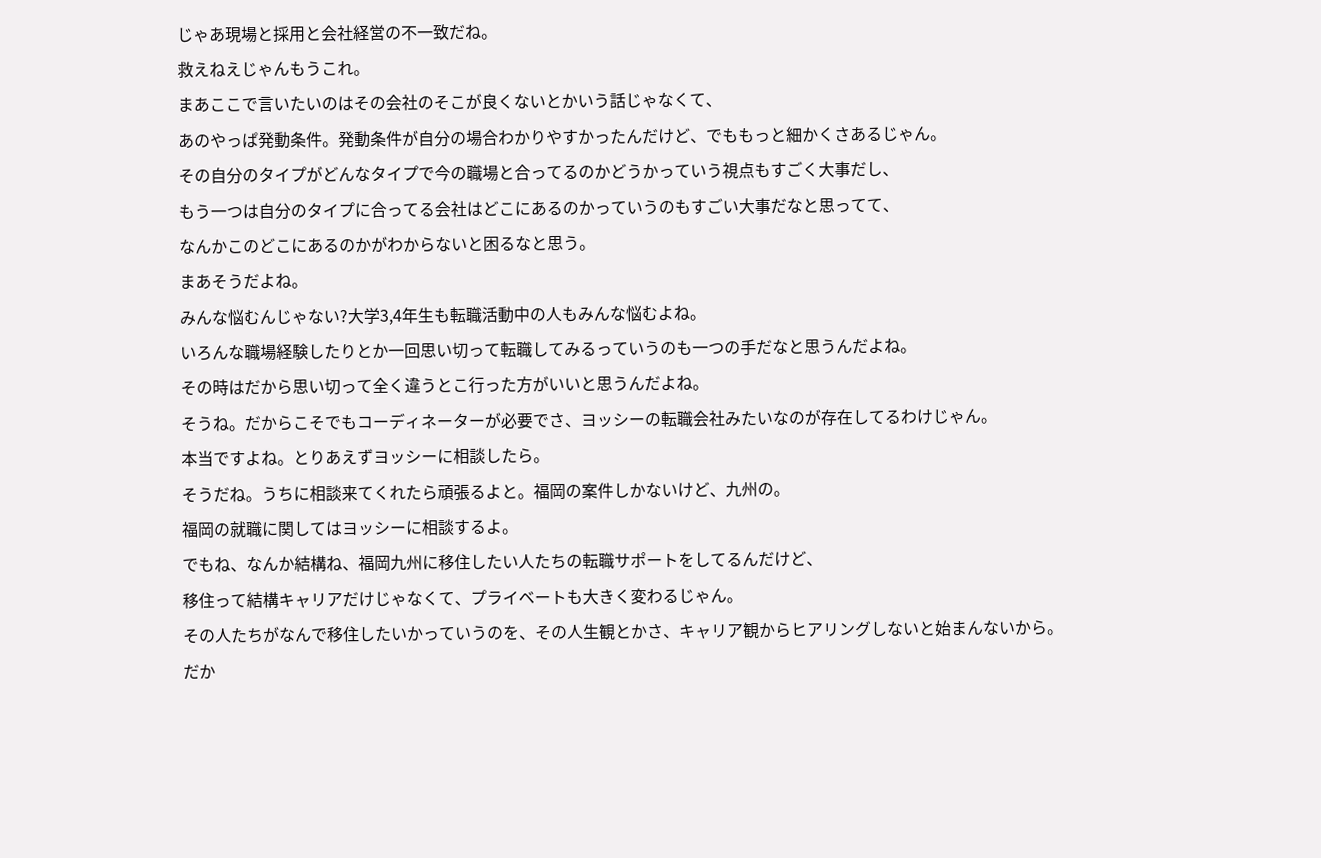じゃあ現場と採用と会社経営の不一致だね。
救えねえじゃんもうこれ。
まあここで言いたいのはその会社のそこが良くないとかいう話じゃなくて、
あのやっぱ発動条件。発動条件が自分の場合わかりやすかったんだけど、でももっと細かくさあるじゃん。
その自分のタイプがどんなタイプで今の職場と合ってるのかどうかっていう視点もすごく大事だし、
もう一つは自分のタイプに合ってる会社はどこにあるのかっていうのもすごい大事だなと思ってて、
なんかこのどこにあるのかがわからないと困るなと思う。
まあそうだよね。
みんな悩むんじゃない?大学3,4年生も転職活動中の人もみんな悩むよね。
いろんな職場経験したりとか一回思い切って転職してみるっていうのも一つの手だなと思うんだよね。
その時はだから思い切って全く違うとこ行った方がいいと思うんだよね。
そうね。だからこそでもコーディネーターが必要でさ、ヨッシーの転職会社みたいなのが存在してるわけじゃん。
本当ですよね。とりあえずヨッシーに相談したら。
そうだね。うちに相談来てくれたら頑張るよと。福岡の案件しかないけど、九州の。
福岡の就職に関してはヨッシーに相談するよ。
でもね、なんか結構ね、福岡九州に移住したい人たちの転職サポートをしてるんだけど、
移住って結構キャリアだけじゃなくて、プライベートも大きく変わるじゃん。
その人たちがなんで移住したいかっていうのを、その人生観とかさ、キャリア観からヒアリングしないと始まんないから。
だか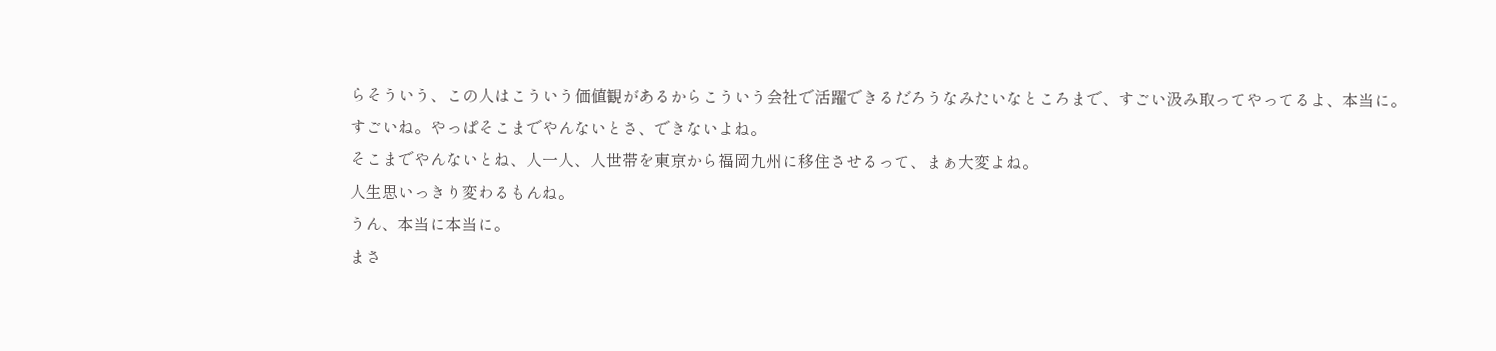らそういう、この人はこういう価値観があるからこういう会社で活躍できるだろうなみたいなところまで、すごい汲み取ってやってるよ、本当に。
すごいね。やっぱそこまでやんないとさ、できないよね。
そこまでやんないとね、人一人、人世帯を東京から福岡九州に移住させるって、まぁ大変よね。
人生思いっきり変わるもんね。
うん、本当に本当に。
まさ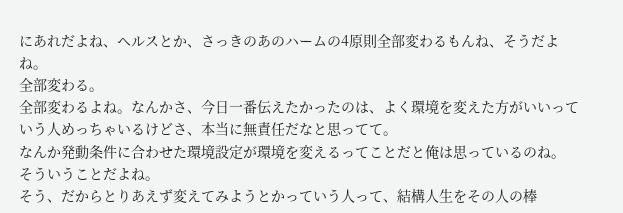にあれだよね、ヘルスとか、さっきのあのハームの4原則全部変わるもんね、そうだよね。
全部変わる。
全部変わるよね。なんかさ、今日一番伝えたかったのは、よく環境を変えた方がいいっていう人めっちゃいるけどさ、本当に無責任だなと思ってて。
なんか発動条件に合わせた環境設定が環境を変えるってことだと俺は思っているのね。
そういうことだよね。
そう、だからとりあえず変えてみようとかっていう人って、結構人生をその人の棒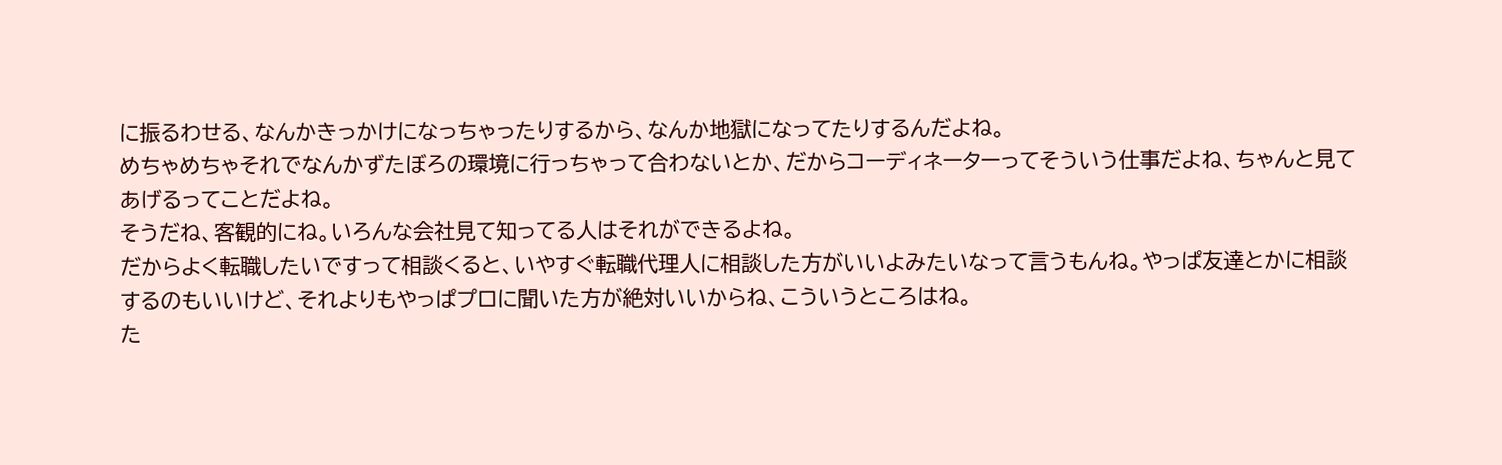に振るわせる、なんかきっかけになっちゃったりするから、なんか地獄になってたりするんだよね。
めちゃめちゃそれでなんかずたぼろの環境に行っちゃって合わないとか、だからコーディネーターってそういう仕事だよね、ちゃんと見てあげるってことだよね。
そうだね、客観的にね。いろんな会社見て知ってる人はそれができるよね。
だからよく転職したいですって相談くると、いやすぐ転職代理人に相談した方がいいよみたいなって言うもんね。やっぱ友達とかに相談するのもいいけど、それよりもやっぱプロに聞いた方が絶対いいからね、こういうところはね。
た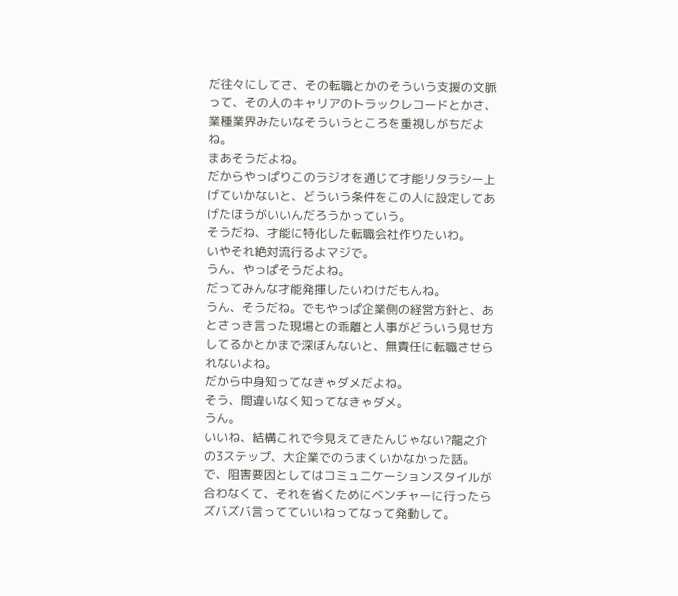だ往々にしてさ、その転職とかのそういう支援の文脈って、その人のキャリアのトラックレコードとかさ、業種業界みたいなそういうところを重視しがちだよね。
まあそうだよね。
だからやっぱりこのラジオを通じて才能リタラシー上げていかないと、どういう条件をこの人に設定してあげたほうがいいんだろうかっていう。
そうだね、才能に特化した転職会社作りたいわ。
いやそれ絶対流行るよマジで。
うん、やっぱそうだよね。
だってみんな才能発揮したいわけだもんね。
うん、そうだね。でもやっぱ企業側の経営方針と、あとさっき言った現場との乖離と人事がどういう見せ方してるかとかまで深ぼんないと、無責任に転職させられないよね。
だから中身知ってなきゃダメだよね。
そう、間違いなく知ってなきゃダメ。
うん。
いいね、結構これで今見えてきたんじゃない?龍之介の3ステップ、大企業でのうまくいかなかった話。
で、阻害要因としてはコミュニケーションスタイルが合わなくて、それを省くためにベンチャーに行ったらズバズバ言ってていいねってなって発動して。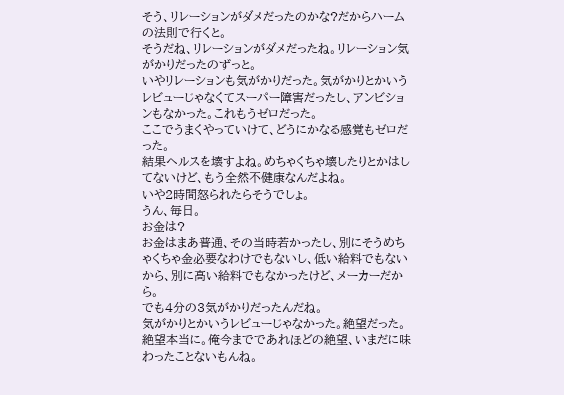そう、リレーションがダメだったのかな?だからハームの法則で行くと。
そうだね、リレーションがダメだったね。リレーション気がかりだったのずっと。
いやリレーションも気がかりだった。気がかりとかいうレビューじゃなくてスーパー障害だったし、アンビションもなかった。これもうゼロだった。
ここでうまくやっていけて、どうにかなる感覚もゼロだった。
結果ヘルスを壊すよね。めちゃくちゃ壊したりとかはしてないけど、もう全然不健康なんだよね。
いや2時間怒られたらそうでしょ。
うん、毎日。
お金は?
お金はまあ普通、その当時若かったし、別にそうめちゃくちゃ金必要なわけでもないし、低い給料でもないから、別に高い給料でもなかったけど、メーカーだから。
でも4分の3気がかりだったんだね。
気がかりとかいうレビューじゃなかった。絶望だった。絶望本当に。俺今までであれほどの絶望、いまだに味わったことないもんね。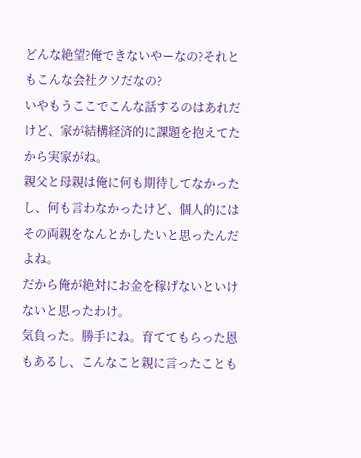どんな絶望?俺できないやーなの?それともこんな会社クソだなの?
いやもうここでこんな話するのはあれだけど、家が結構経済的に課題を抱えてたから実家がね。
親父と母親は俺に何も期待してなかったし、何も言わなかったけど、個人的にはその両親をなんとかしたいと思ったんだよね。
だから俺が絶対にお金を稼げないといけないと思ったわけ。
気負った。勝手にね。育ててもらった恩もあるし、こんなこと親に言ったことも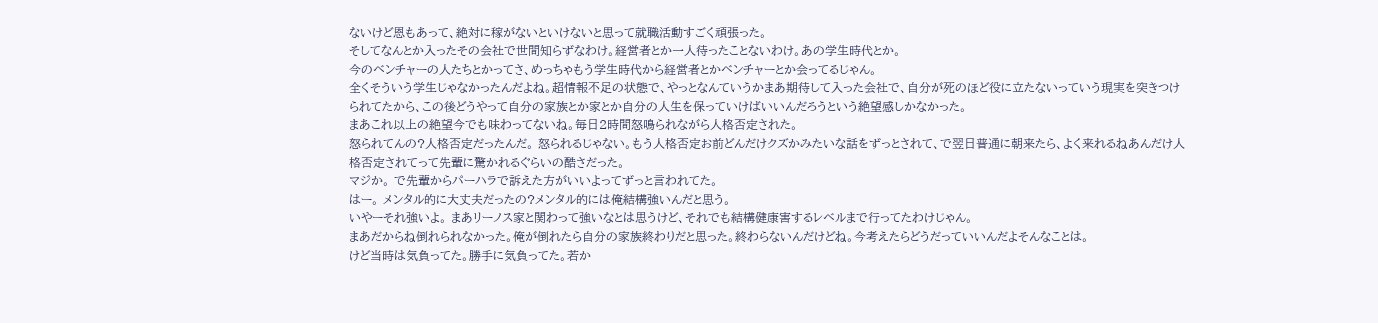ないけど恩もあって、絶対に稼がないといけないと思って就職活動すごく頑張った。
そしてなんとか入ったその会社で世間知らずなわけ。経営者とか一人待ったことないわけ。あの学生時代とか。
今のベンチャーの人たちとかってさ、めっちゃもう学生時代から経営者とかベンチャーとか会ってるじゃん。
全くそういう学生じゃなかったんだよね。超情報不足の状態で、やっとなんていうかまあ期待して入った会社で、自分が死のほど役に立たないっていう現実を突きつけられてたから、この後どうやって自分の家族とか家とか自分の人生を保っていけばいいんだろうという絶望感しかなかった。
まあこれ以上の絶望今でも味わってないね。毎日2時間怒鳴られながら人格否定された。
怒られてんの?人格否定だったんだ。 怒られるじゃない。もう人格否定お前どんだけクズかみたいな話をずっとされて、で翌日普通に朝来たら、よく来れるねあんだけ人格否定されてって先輩に驚かれるぐらいの酷さだった。
マジか。 で先輩からパーハラで訴えた方がいいよってずっと言われてた。
はー。 メンタル的に大丈夫だったの?メンタル的には俺結構強いんだと思う。
いやーそれ強いよ。 まあリーノス家と関わって強いなとは思うけど、それでも結構健康害するレベルまで行ってたわけじゃん。
まあだからね倒れられなかった。俺が倒れたら自分の家族終わりだと思った。終わらないんだけどね。今考えたらどうだっていいんだよそんなことは。
けど当時は気負ってた。勝手に気負ってた。若か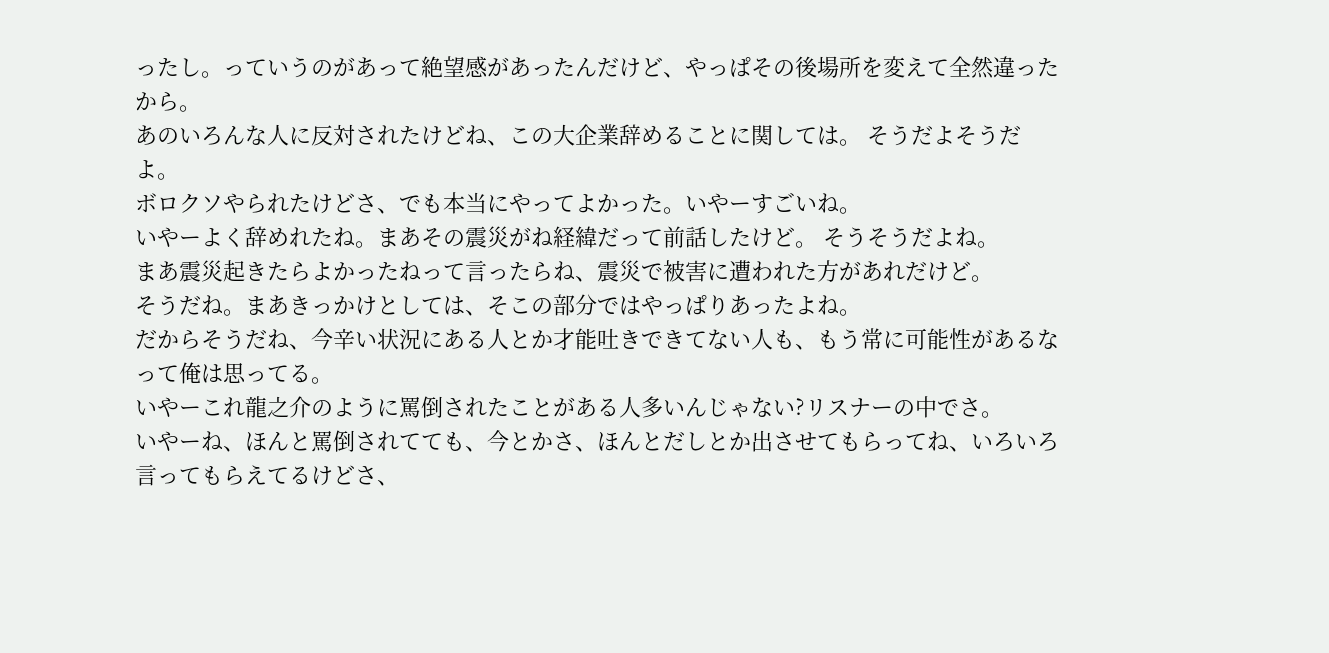ったし。っていうのがあって絶望感があったんだけど、やっぱその後場所を変えて全然違ったから。
あのいろんな人に反対されたけどね、この大企業辞めることに関しては。 そうだよそうだよ。
ボロクソやられたけどさ、でも本当にやってよかった。いやーすごいね。
いやーよく辞めれたね。まあその震災がね経緯だって前話したけど。 そうそうだよね。
まあ震災起きたらよかったねって言ったらね、震災で被害に遭われた方があれだけど。
そうだね。まあきっかけとしては、そこの部分ではやっぱりあったよね。
だからそうだね、今辛い状況にある人とか才能吐きできてない人も、もう常に可能性があるなって俺は思ってる。
いやーこれ龍之介のように罵倒されたことがある人多いんじゃない?リスナーの中でさ。
いやーね、ほんと罵倒されてても、今とかさ、ほんとだしとか出させてもらってね、いろいろ言ってもらえてるけどさ、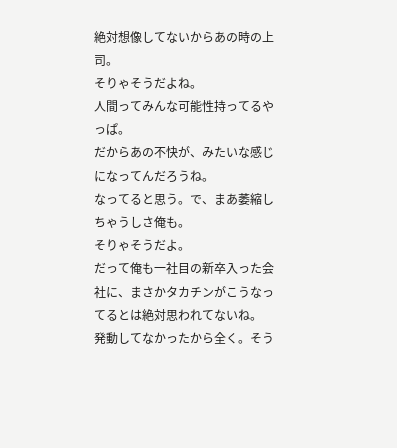絶対想像してないからあの時の上司。
そりゃそうだよね。
人間ってみんな可能性持ってるやっぱ。
だからあの不快が、みたいな感じになってんだろうね。
なってると思う。で、まあ萎縮しちゃうしさ俺も。
そりゃそうだよ。
だって俺も一社目の新卒入った会社に、まさかタカチンがこうなってるとは絶対思われてないね。
発動してなかったから全く。そう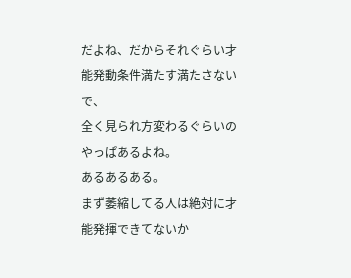だよね、だからそれぐらい才能発動条件満たす満たさないで、
全く見られ方変わるぐらいのやっぱあるよね。
あるあるある。
まず萎縮してる人は絶対に才能発揮できてないか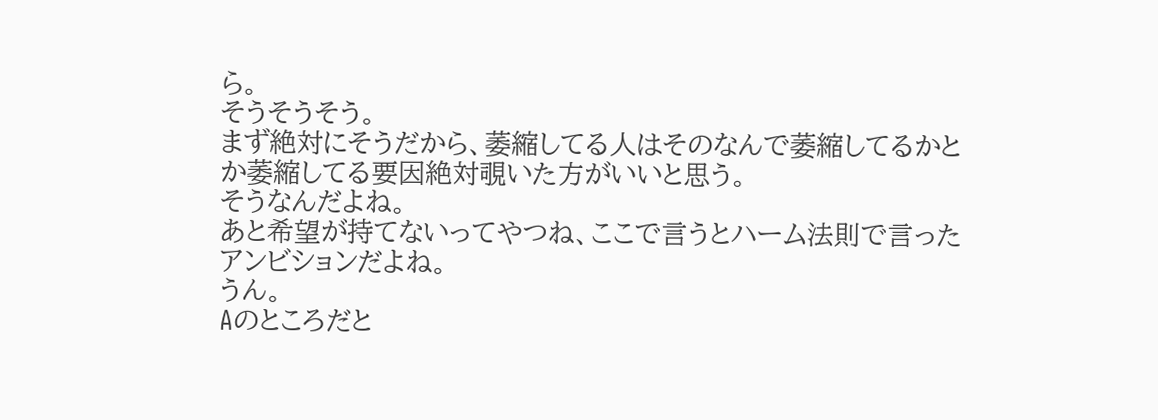ら。
そうそうそう。
まず絶対にそうだから、萎縮してる人はそのなんで萎縮してるかとか萎縮してる要因絶対覗いた方がいいと思う。
そうなんだよね。
あと希望が持てないってやつね、ここで言うとハーム法則で言ったアンビションだよね。
うん。
Aのところだと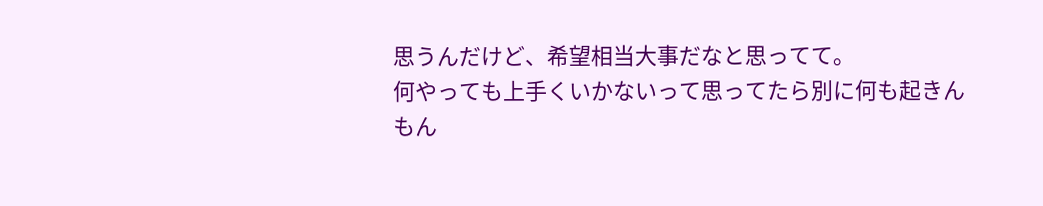思うんだけど、希望相当大事だなと思ってて。
何やっても上手くいかないって思ってたら別に何も起きんもん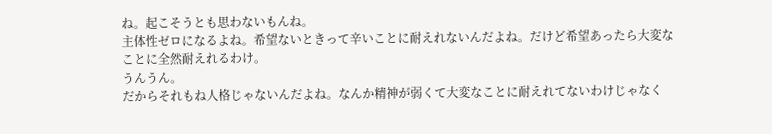ね。起こそうとも思わないもんね。
主体性ゼロになるよね。希望ないときって辛いことに耐えれないんだよね。だけど希望あったら大変なことに全然耐えれるわけ。
うんうん。
だからそれもね人格じゃないんだよね。なんか精神が弱くて大変なことに耐えれてないわけじゃなく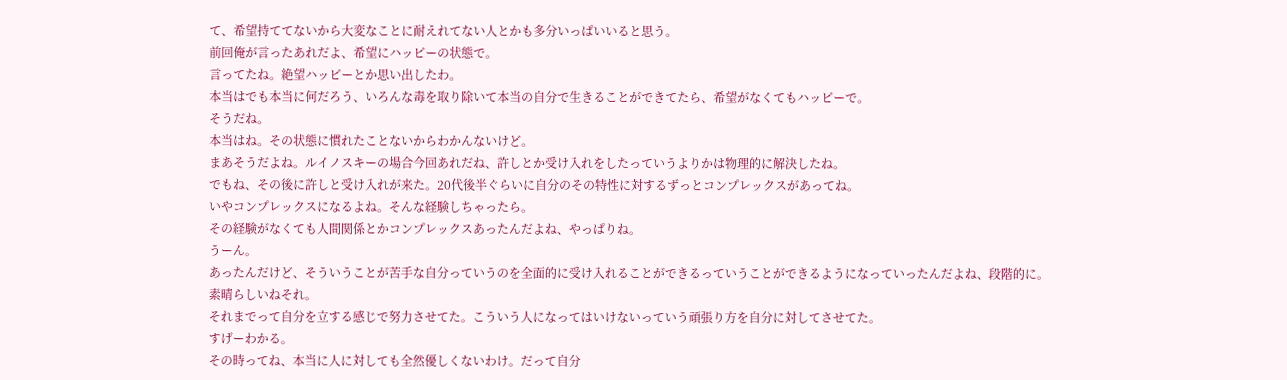て、希望持ててないから大変なことに耐えれてない人とかも多分いっぱいいると思う。
前回俺が言ったあれだよ、希望にハッピーの状態で。
言ってたね。絶望ハッピーとか思い出したわ。
本当はでも本当に何だろう、いろんな毒を取り除いて本当の自分で生きることができてたら、希望がなくてもハッピーで。
そうだね。
本当はね。その状態に慣れたことないからわかんないけど。
まあそうだよね。ルイノスキーの場合今回あれだね、許しとか受け入れをしたっていうよりかは物理的に解決したね。
でもね、その後に許しと受け入れが来た。20代後半ぐらいに自分のその特性に対するずっとコンプレックスがあってね。
いやコンプレックスになるよね。そんな経験しちゃったら。
その経験がなくても人間関係とかコンプレックスあったんだよね、やっぱりね。
うーん。
あったんだけど、そういうことが苦手な自分っていうのを全面的に受け入れることができるっていうことができるようになっていったんだよね、段階的に。
素晴らしいねそれ。
それまでって自分を立する感じで努力させてた。こういう人になってはいけないっていう頑張り方を自分に対してさせてた。
すげーわかる。
その時ってね、本当に人に対しても全然優しくないわけ。だって自分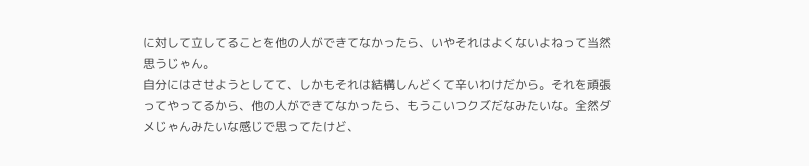に対して立してることを他の人ができてなかったら、いやそれはよくないよねって当然思うじゃん。
自分にはさせようとしてて、しかもそれは結構しんどくて辛いわけだから。それを頑張ってやってるから、他の人ができてなかったら、もうこいつクズだなみたいな。全然ダメじゃんみたいな感じで思ってたけど、